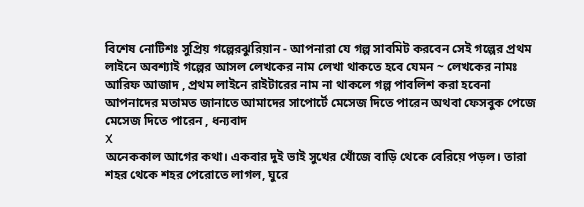বিশেষ নোটিশঃ সুপ্রিয় গল্পেরঝুরিয়ান - আপনারা যে গল্প সাবমিট করবেন সেই গল্পের প্রথম লাইনে অবশ্যাই গল্পের আসল লেখকের নাম লেখা থাকতে হবে যেমন ~ লেখকের নামঃ আরিফ আজাদ , প্রথম লাইনে রাইটারের নাম না থাকলে গল্প পাবলিশ করা হবেনা
আপনাদের মতামত জানাতে আমাদের সাপোর্টে মেসেজ দিতে পারেন অথবা ফেসবুক পেজে মেসেজ দিতে পারেন , ধন্যবাদ
X
অনেককাল আগের কথা। একবার দুই ভাই সুখের খোঁজে বাড়ি থেকে বেরিয়ে পড়ল। তারা শহর থেকে শহর পেরোতে লাগল, ঘুরে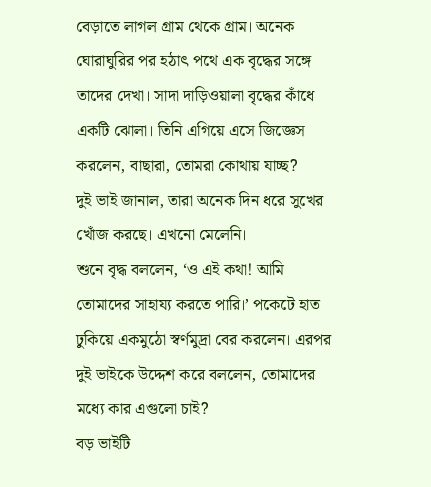বেড়াতে লাগল গ্রাম থেকে গ্রাম। অনেক ঘোরাঘুরির পর হঠাৎ পথে এক বৃদ্ধের সঙ্গে তাদের দেখা। সাদা দাড়িওয়ালা বৃদ্ধের কাঁধে একটি ঝোলা। তিনি এগিয়ে এসে জিজ্ঞেস করলেন, বাছারা, তোমরা কোথায় যাচ্ছ?
দুই ভাই জানাল, তারা অনেক দিন ধরে সুখের খোঁজ করছে। এখনো মেলেনি।
শুনে বৃদ্ধ বললেন, ‘ও এই কথা! আমি তোমাদের সাহায্য করতে পারি।’ পকেটে হাত ঢুকিয়ে একমুঠো স্বর্ণমুদ্রা বের করলেন। এরপর দুই ভাইকে উদ্দেশ করে বললেন, তোমাদের মধ্যে কার এগুলো চাই?
বড় ভাইটি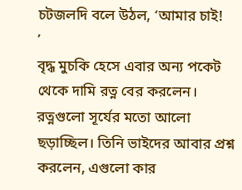চটজলদি বলে উঠল, ‘আমার চাই!
’
বৃদ্ধ মুচকি হেসে এবার অন্য পকেট থেকে দামি রত্ন বের করলেন। রত্নগুলো সূর্যের মতো আলো ছড়াচ্ছিল। তিনি ভাইদের আবার প্রশ্ন করলেন, এগুলো কার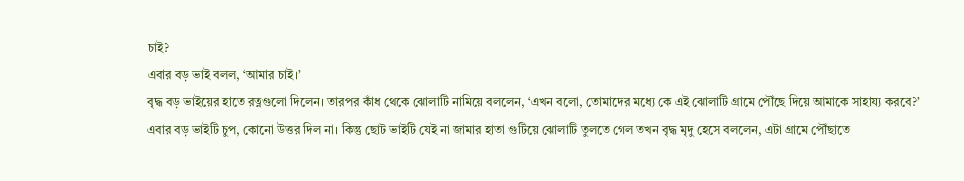চাই?
এবার বড় ভাই বলল, ‘আমার চাই।’
বৃদ্ধ বড় ভাইয়ের হাতে রত্নগুলো দিলেন। তারপর কাঁধ থেকে ঝোলাটি নামিয়ে বললেন, ‘এখন বলো, তোমাদের মধ্যে কে এই ঝোলাটি গ্রামে পৌঁছে দিয়ে আমাকে সাহায্য করবে?’
এবার বড় ভাইটি চুপ, কোনো উত্তর দিল না। কিন্তু ছোট ভাইটি যেই না জামার হাতা গুটিয়ে ঝোলাটি তুলতে গেল তখন বৃদ্ধ মৃদু হেসে বললেন, এটা গ্রামে পৌঁছাতে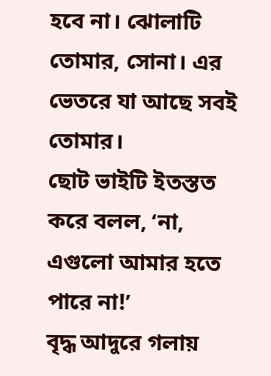হবে না। ঝোলাটি তোমার, সোনা। এর ভেতরে যা আছে সবই তোমার।
ছোট ভাইটি ইতস্তত করে বলল, ‘না, এগুলো আমার হতে পারে না!’
বৃদ্ধ আদুরে গলায়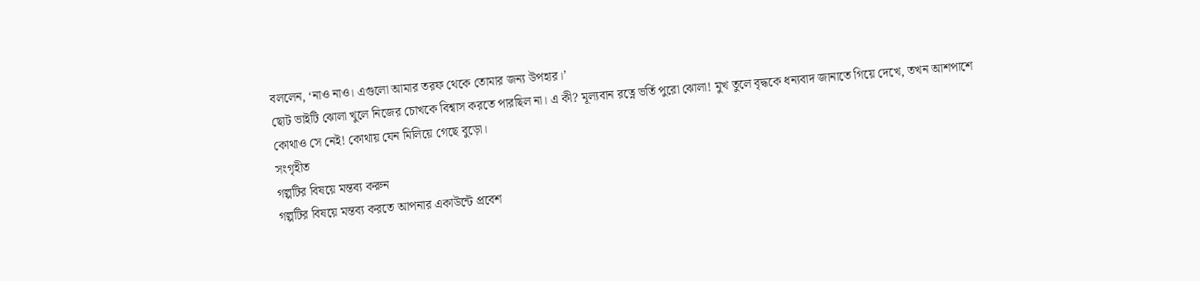বললেন, ‘নাও নাও। এগুলো আমার তরফ থেকে তোমার জন্য উপহার।’
ছোট ভাইটি ঝোলা খুলে নিজের চোখকে বিশ্বাস করতে পারছিল না। এ কী? মূল্যবান রত্নে ভর্তি পুরো ঝোলা! মুখ তুলে বৃদ্ধকে ধন্যবাদ জানাতে গিয়ে দেখে, তখন আশপাশে কোথাও সে নেই! কোথায় যেন মিলিয়ে গেছে বুড়ো।
সংগৃহীত
গল্পটির বিষয়ে মন্তব্য করুন
গল্পটির বিষয়ে মন্তব্য করতে আপনার একাউন্টে প্রবেশ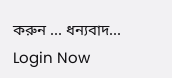করুন ... ধন্যবাদ... Login Now